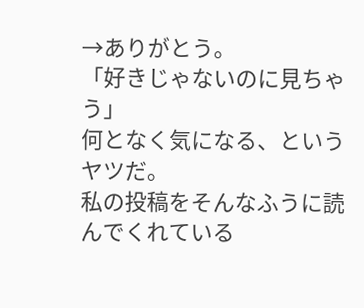→ありがとう。
「好きじゃないのに見ちゃう」
何となく気になる、というヤツだ。
私の投稿をそんなふうに読んでくれている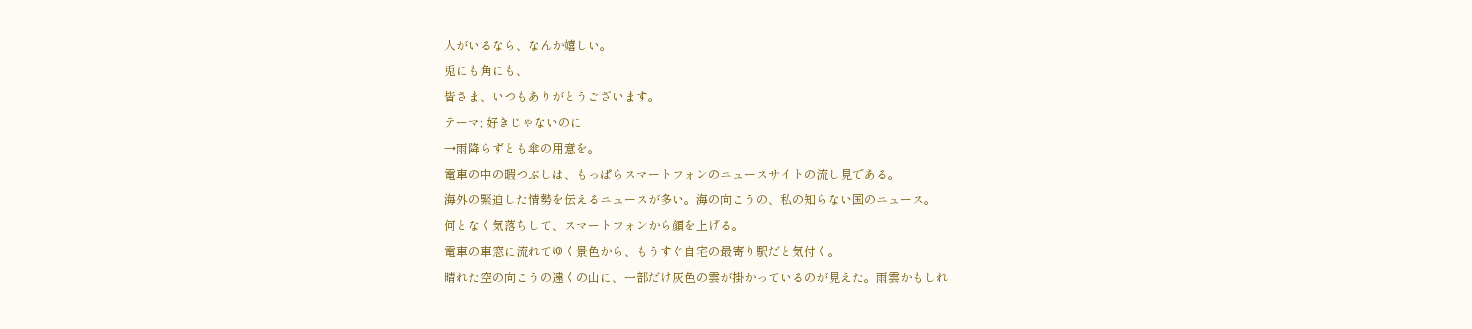人がいるなら、なんか嬉しい。
兎にも角にも、
皆さま、いつもありがとうございます。
テーマ; 好きじゃないのに
→雨降らずとも傘の用意を。
電車の中の暇つぶしは、もっぱらスマートフォンのニュースサイトの流し見である。
海外の緊迫した情勢を伝えるニュースが多い。海の向こうの、私の知らない国のニュース。
何となく気落ちして、スマートフォンから顔を上げる。
電車の車窓に流れてゆく景色から、もうすぐ自宅の最寄り駅だと気付く。
晴れた空の向こうの遠くの山に、一部だけ灰色の雲が掛かっているのが見えた。雨雲かもしれ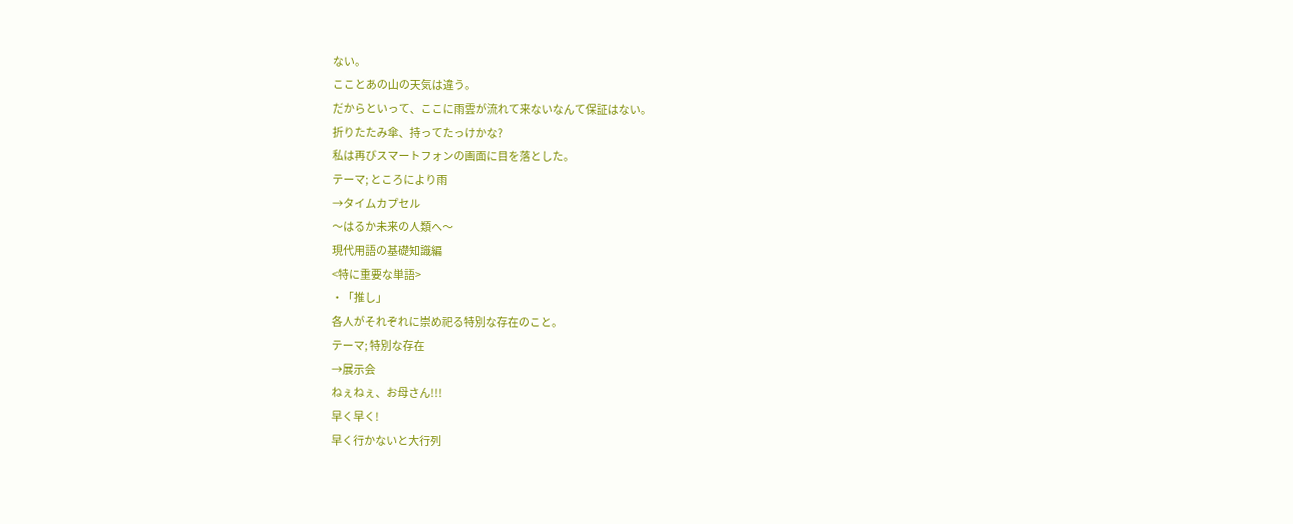ない。
こことあの山の天気は違う。
だからといって、ここに雨雲が流れて来ないなんて保証はない。
折りたたみ傘、持ってたっけかな?
私は再びスマートフォンの画面に目を落とした。
テーマ; ところにより雨
→タイムカプセル
〜はるか未来の人類へ〜
現代用語の基礎知識編
<特に重要な単語>
・「推し」
各人がそれぞれに崇め祀る特別な存在のこと。
テーマ; 特別な存在
→展示会
ねぇねぇ、お母さん!!!
早く早く!
早く行かないと大行列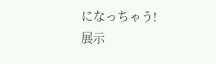になっちゃう!
展示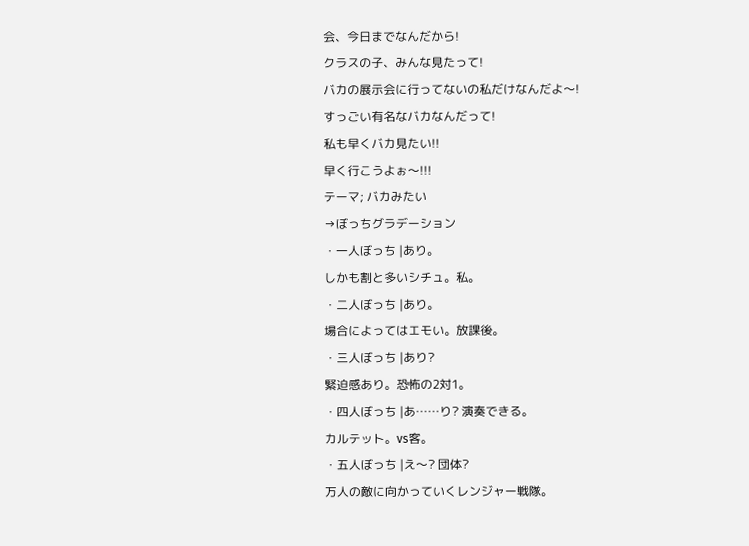会、今日までなんだから!
クラスの子、みんな見たって!
バカの展示会に行ってないの私だけなんだよ〜!
すっごい有名なバカなんだって!
私も早くバカ見たい!!
早く行こうよぉ〜!!!
テーマ; バカみたい
→ぼっちグラデーション
・一人ぼっち |あり。
しかも割と多いシチュ。私。
・二人ぼっち |あり。
場合によってはエモい。放課後。
・三人ぼっち |あり?
緊迫感あり。恐怖の2対1。
・四人ぼっち |あ……り? 演奏できる。
カルテット。vs客。
・五人ぼっち |え〜? 団体?
万人の敵に向かっていくレンジャー戦隊。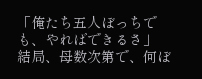「俺たち五人ぼっちでも、やればできるさ」
結局、母数次第で、何ぼ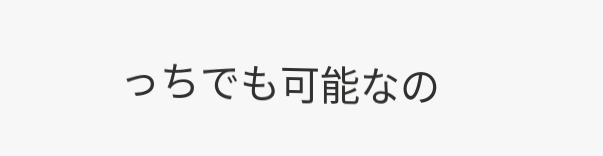っちでも可能なの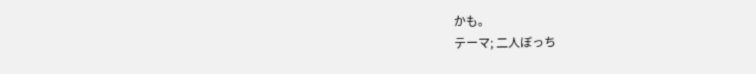かも。
テーマ; 二人ぼっち